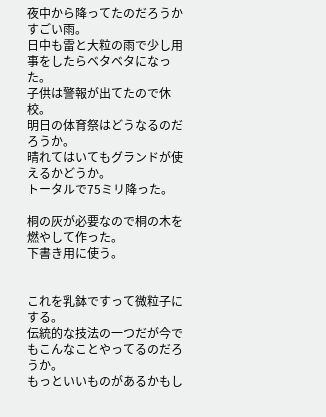夜中から降ってたのだろうかすごい雨。
日中も雷と大粒の雨で少し用事をしたらベタベタになった。
子供は警報が出てたので休校。
明日の体育祭はどうなるのだろうか。
晴れてはいてもグランドが使えるかどうか。
トータルで75ミリ降った。

桐の灰が必要なので桐の木を燃やして作った。
下書き用に使う。


これを乳鉢ですって微粒子にする。
伝統的な技法の一つだが今でもこんなことやってるのだろうか。
もっといいものがあるかもし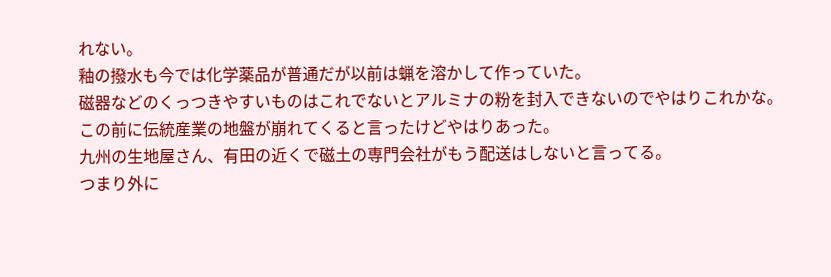れない。
釉の撥水も今では化学薬品が普通だが以前は蝋を溶かして作っていた。
磁器などのくっつきやすいものはこれでないとアルミナの粉を封入できないのでやはりこれかな。
この前に伝統産業の地盤が崩れてくると言ったけどやはりあった。
九州の生地屋さん、有田の近くで磁土の専門会社がもう配送はしないと言ってる。
つまり外に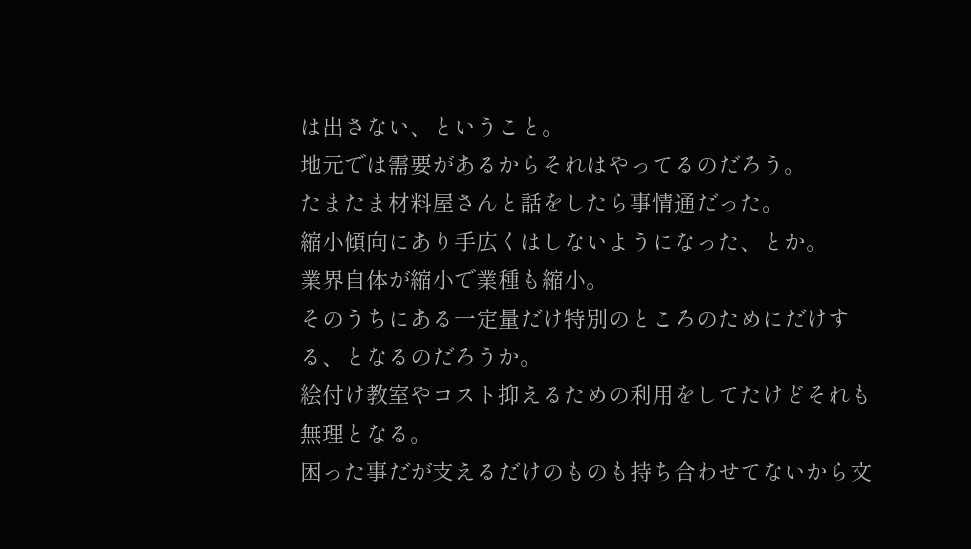は出さない、ということ。
地元では需要があるからそれはやってるのだろう。
たまたま材料屋さんと話をしたら事情通だった。
縮小傾向にあり手広くはしないようになった、とか。
業界自体が縮小で業種も縮小。
そのうちにある一定量だけ特別のところのためにだけする、となるのだろうか。
絵付け教室やコスト抑えるための利用をしてたけどそれも無理となる。
困った事だが支えるだけのものも持ち合わせてないから文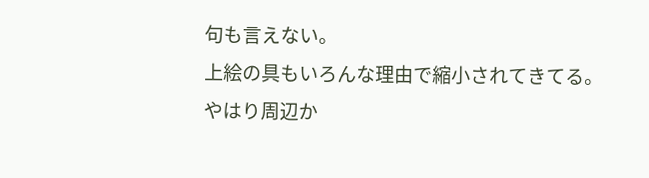句も言えない。
上絵の具もいろんな理由で縮小されてきてる。
やはり周辺か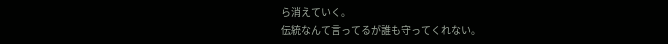ら消えていく。
伝統なんて言ってるが誰も守ってくれない。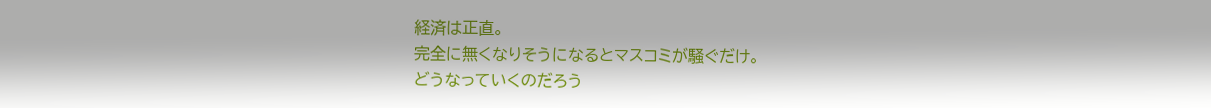経済は正直。
完全に無くなりそうになるとマスコミが騒ぐだけ。
どうなっていくのだろう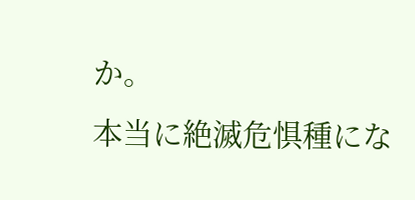か。
本当に絶滅危惧種にな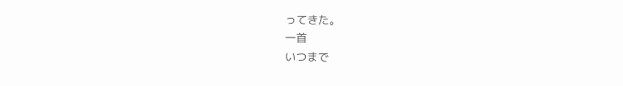ってきた。
一首
いつまで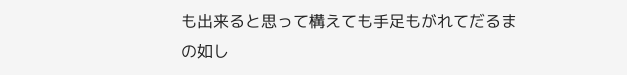も出来ると思って構えても手足もがれてだるまの如し